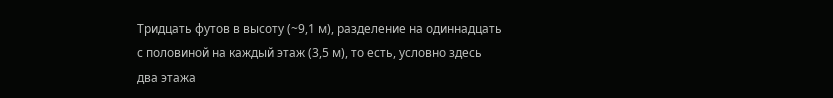Тридцать футов в высоту (~9,1 м), разделение на одиннадцать с половиной на каждый этаж (3,5 м), то есть, условно здесь два этажа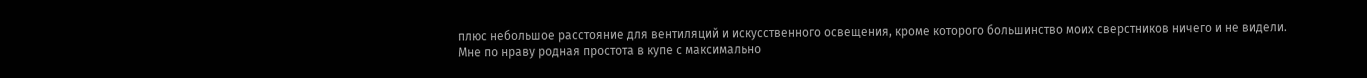плюс небольшое расстояние для вентиляций и искусственного освещения, кроме которого большинство моих сверстников ничего и не видели.
Мне по нраву родная простота в купе с максимально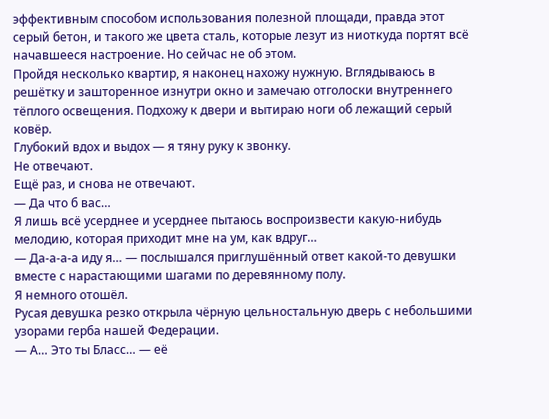эффективным способом использования полезной площади, правда этот серый бетон, и такого же цвета сталь, которые лезут из ниоткуда портят всё начавшееся настроение. Но сейчас не об этом.
Пройдя несколько квартир, я наконец нахожу нужную. Вглядываюсь в решётку и зашторенное изнутри окно и замечаю отголоски внутреннего тёплого освещения. Подхожу к двери и вытираю ноги об лежащий серый ковёр.
Глубокий вдох и выдох — я тяну руку к звонку.
Не отвечают.
Ещё раз, и снова не отвечают.
— Да что б вас…
Я лишь всё усерднее и усерднее пытаюсь воспроизвести какую-нибудь мелодию, которая приходит мне на ум, как вдруг…
— Да-а-а-а иду я… — послышался приглушённый ответ какой-то девушки вместе с нарастающими шагами по деревянному полу.
Я немного отошёл.
Русая девушка резко открыла чёрную цельностальную дверь с небольшими узорами герба нашей Федерации.
— А… Это ты Бласс… — её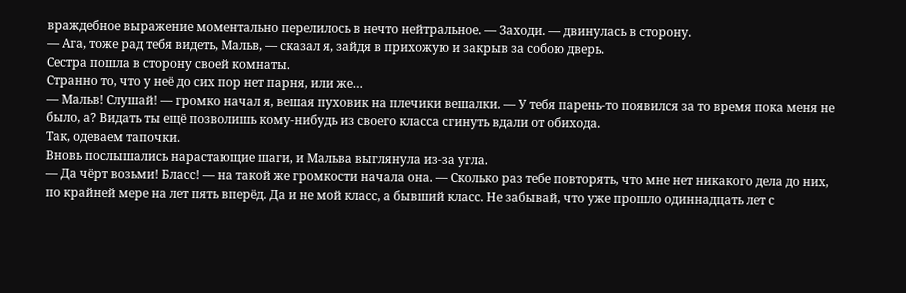враждебное выражение моментально перелилось в нечто нейтральное. — Заходи. — двинулась в сторону.
— Ага, тоже рад тебя видеть, Мальв, — сказал я, зайдя в прихожую и закрыв за собою дверь.
Сестра пошла в сторону своей комнаты.
Странно то, что у неё до сих пор нет парня, или же…
— Мальв! Слушай! — громко начал я, вешая пуховик на плечики вешалки. — У тебя парень-то появился за то время пока меня не было, а? Видать ты ещё позволишь кому-нибудь из своего класса сгинуть вдали от обихода.
Так, одеваем тапочки.
Вновь послышались нарастающие шаги, и Мальва выглянула из-за угла.
— Да чёрт возьми! Бласс! — на такой же громкости начала она. — Сколько раз тебе повторять, что мне нет никакого дела до них, по крайней мере на лет пять вперёд. Да и не мой класс, а бывший класс. Не забывай, что уже прошло одиннадцать лет с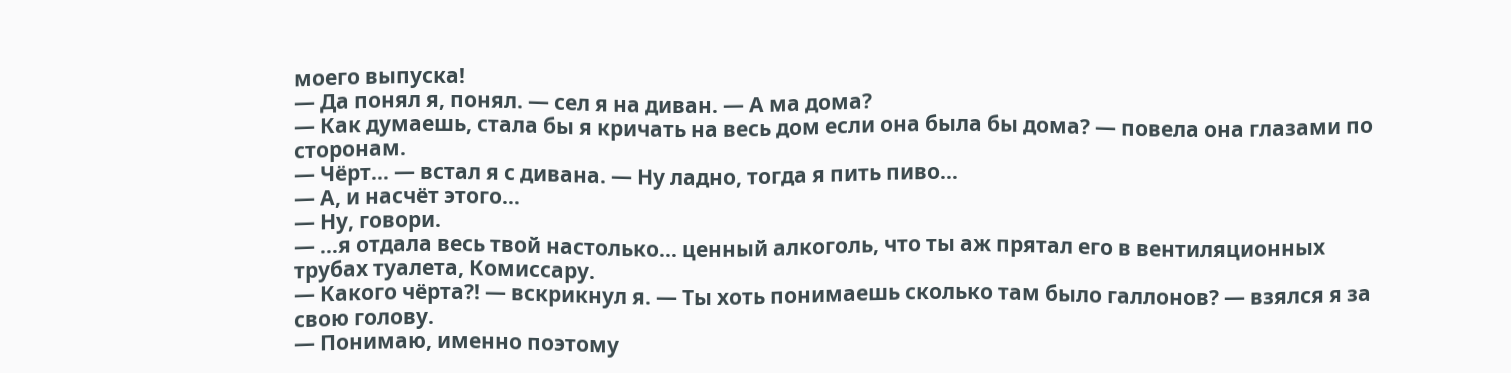моего выпуска!
— Да понял я, понял. — сел я на диван. — А ма дома?
— Как думаешь, стала бы я кричать на весь дом если она была бы дома? — повела она глазами по сторонам.
— Чёрт… — встал я с дивана. — Ну ладно, тогда я пить пиво…
— А, и насчёт этого…
— Ну, говори.
— …я отдала весь твой настолько… ценный алкоголь, что ты аж прятал его в вентиляционных трубах туалета, Комиссару.
— Какого чёрта?! — вскрикнул я. — Ты хоть понимаешь сколько там было галлонов? — взялся я за свою голову.
— Понимаю, именно поэтому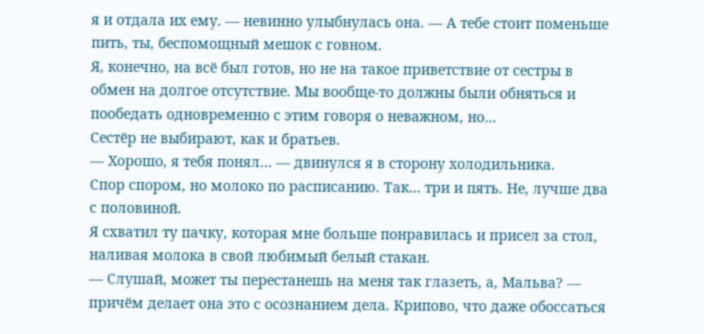я и отдала их ему. — невинно улыбнулась она. — А тебе стоит поменьше пить, ты, беспомощный мешок с говном.
Я, конечно, на всё был готов, но не на такое приветствие от сестры в обмен на долгое отсутствие. Мы вообще-то должны были обняться и пообедать одновременно с этим говоря о неважном, но…
Сестёр не выбирают, как и братьев.
— Хорошо, я тебя понял… — двинулся я в сторону холодильника.
Спор спором, но молоко по расписанию. Так… три и пять. Не, лучше два с половиной.
Я схватил ту пачку, которая мне больше понравилась и присел за стол, наливая молока в свой любимый белый стакан.
— Слушай, может ты перестанешь на меня так глазеть, а, Мальва? — причём делает она это с осознанием дела. Крипово, что даже обоссаться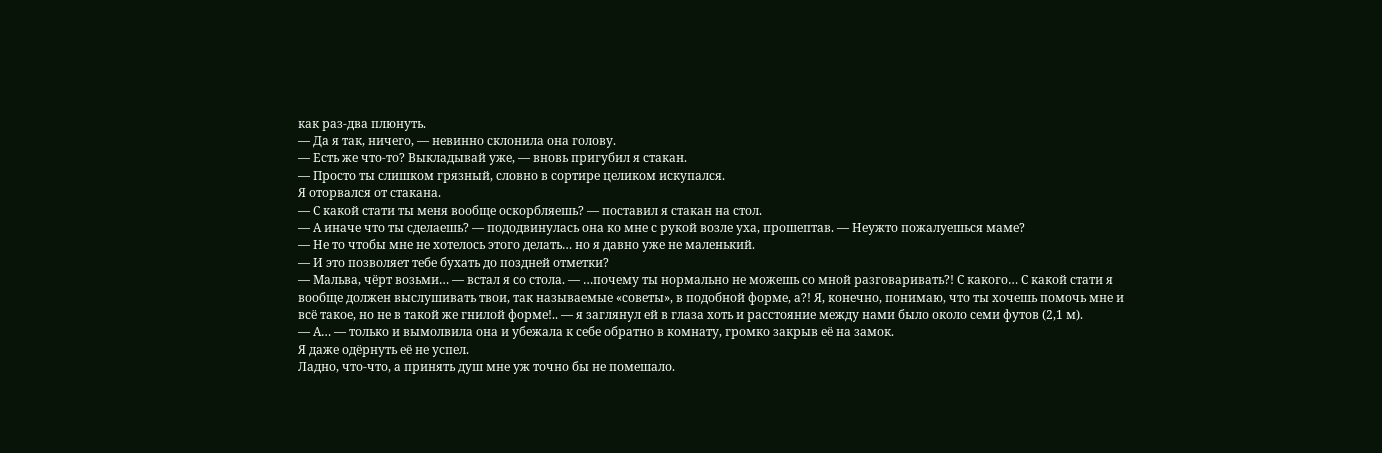как раз-два плюнуть.
— Да я так, ничего, — невинно склонила она голову.
— Есть же что-то? Выкладывай уже, — вновь пригубил я стакан.
— Просто ты слишком грязный, словно в сортире целиком искупался.
Я оторвался от стакана.
— С какой стати ты меня вообще оскорбляешь? — поставил я стакан на стол.
— А иначе что ты сделаешь? — пододвинулась она ко мне с рукой возле уха, прошептав. — Неужто пожалуешься маме?
— Не то чтобы мне не хотелось этого делать… но я давно уже не маленький.
— И это позволяет тебе бухать до поздней отметки?
— Мальва, чёрт возьми… — встал я со стола. — …почему ты нормально не можешь со мной разговаривать?! С какого… С какой стати я вообще должен выслушивать твои, так называемые «советы», в подобной форме, а?! Я, конечно, понимаю, что ты хочешь помочь мне и всё такое, но не в такой же гнилой форме!.. — я заглянул ей в глаза хоть и расстояние между нами было около семи футов (2,1 м).
— А… — только и вымолвила она и убежала к себе обратно в комнату, громко закрыв её на замок.
Я даже одёрнуть её не успел.
Ладно, что-что, а принять душ мне уж точно бы не помешало.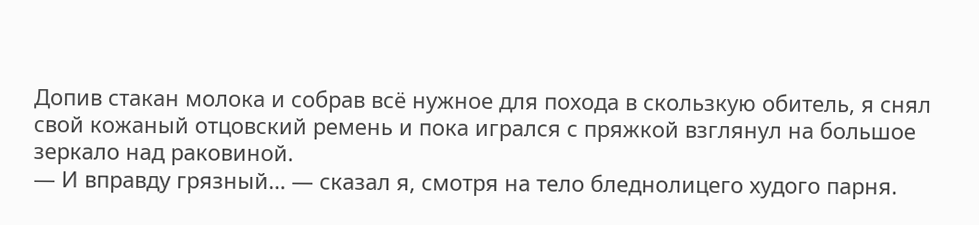Допив стакан молока и собрав всё нужное для похода в скользкую обитель, я снял свой кожаный отцовский ремень и пока игрался с пряжкой взглянул на большое зеркало над раковиной.
— И вправду грязный… — сказал я, смотря на тело бледнолицего худого парня.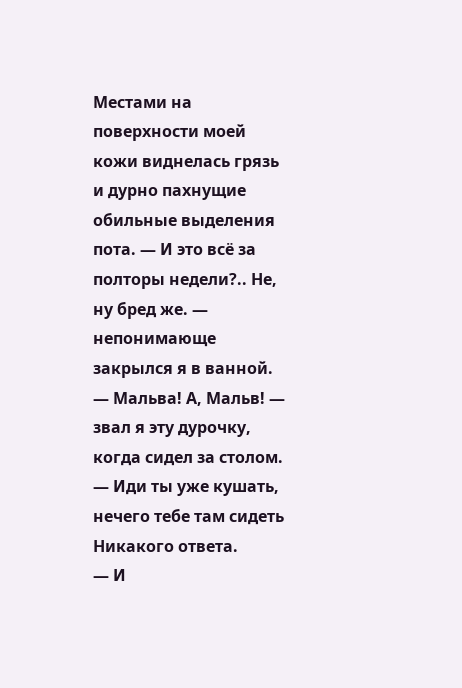Местами на поверхности моей кожи виднелась грязь и дурно пахнущие обильные выделения пота. — И это всё за полторы недели?.. Не, ну бред же. — непонимающе закрылся я в ванной.
— Мальва! А, Мальв! — звал я эту дурочку, когда сидел за столом. — Иди ты уже кушать, нечего тебе там сидеть
Никакого ответа.
— И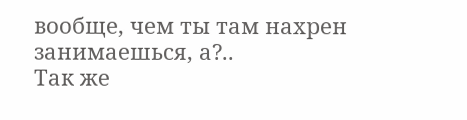вообще, чем ты там нахрен занимаешься, а?..
Так же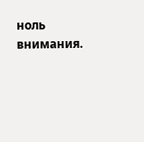ноль внимания.